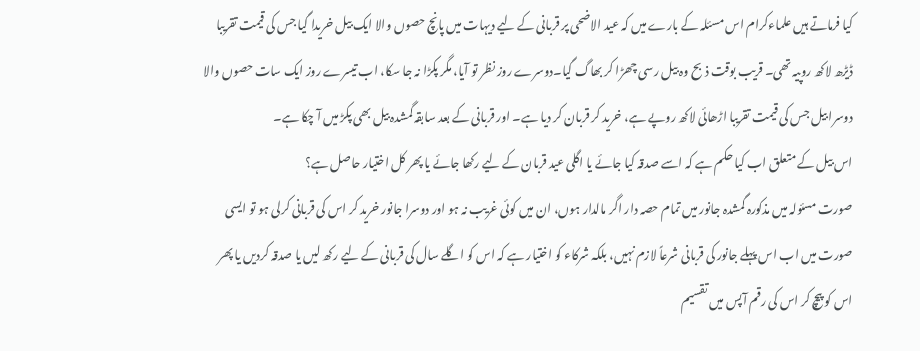کیا فرماتے ہیں علماءکرام اس مسئلہ کے بارے میں کہ عید الاضحی پر قربانی کے لیے دیہات میں پانچ حصوں والا ایک بیل خریدا گیا جس کی قیمت تقریبا ڈیڑھ لاکھ روپیہ تھی۔ قریب بوقت ذبح وہ بیل رسی چھڑا کر بھاگ گیا۔دوسرے روز نظر تو آیا، مگر پکڑا نہ جا سکا، اب تیسرے روز ایک سات حصوں والا دوسرا بیل جس کی قیمت تقریبا اڑھائی لاکھ روپے ہے، خرید کر قربان کر دیا ہے۔ اور قربانی کے بعد سابقہ گمشدہ بیل بھی پکڑ میں آ چکا ہے۔
اس بیل کے متعلق اب کیا حکم ہے کہ اسے صدقہ کیا جائے یا اگلی عید قربان کے لیے رکھا جائے یا پھر کل اختیار حاصل ہے؟
صورت مسئولہ میں مذکورہ گمشدہ جانور میں تمام حصہ دار اگر مالدار ہوں، ان میں کوئی غریب نہ ہو اور دوسرا جانور خرید کر اس کی قربانی کرلی ہو تو ایسی صورت میں اب اس پہلے جانور کی قربانی شرعاً لازم نہیں، بلکہ شرکاء کو اختیار ہے کہ اس کو اگلے سال کی قربانی کے لیے رکھ لیں یا صدقہ کردیں یا پھر اس کو پیچ کر اس کی رقم آپس میں تقسیم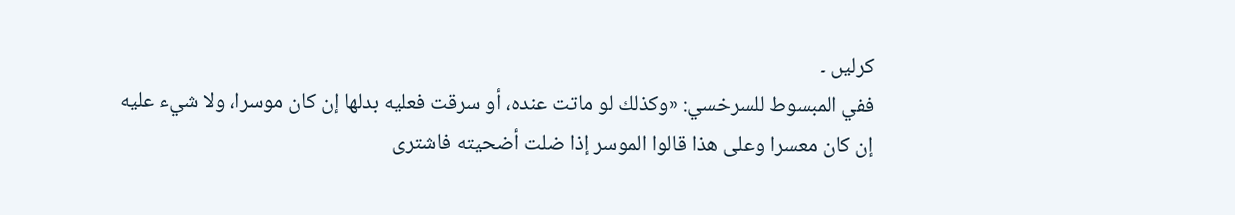کرلیں ۔
ففي المبسوط للسرخسي: «وكذلك لو ماتت عنده، أو سرقت فعليه بدلها إن كان موسرا، ولا شيء عليه إن كان معسرا وعلى هذا قالوا الموسر إذا ضلت أضحيته فاشترى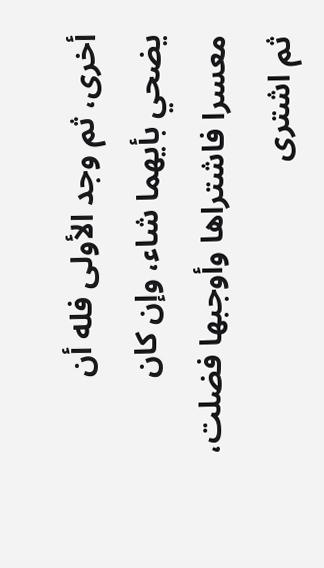أخرى، ثم وجد الأولى فله أن يضحي بأيهما شاء، وإن كان معسرا فاشتراها وأوجبها فضلت، ثم اشترى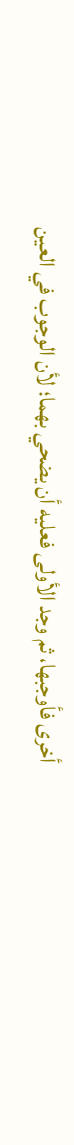أخرى فأوجبها، ثم وجد الأولى فعليه أن يضحي بهما؛ لأن الوجوب في العين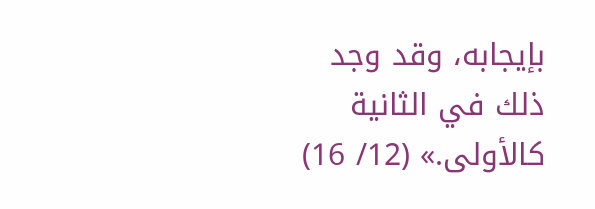بإيجابه، وقد وجد ذلك في الثانية كالأولى.» (12/ 16)